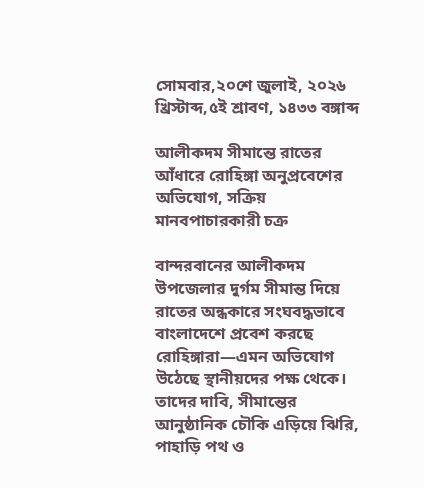সোমবার,২০শে জুলাই, ২০২৬ খ্রিস্টাব্দ,৫ই শ্রাবণ, ১৪৩৩ বঙ্গাব্দ

আলীকদম সীমান্তে রাতের আঁধারে রোহিঙ্গা অনুপ্রবেশের অভিযোগ, সক্রিয় মানবপাচারকারী চক্র

বান্দরবানের আলীকদম উপজেলার দুর্গম সীমান্ত দিয়ে রাতের অন্ধকারে সংঘবদ্ধভাবে বাংলাদেশে প্রবেশ করছে রোহিঙ্গারা—এমন অভিযোগ উঠেছে স্থানীয়দের পক্ষ থেকে। তাদের দাবি, সীমান্তের আনুষ্ঠানিক চৌকি এড়িয়ে ঝিরি, পাহাড়ি পথ ও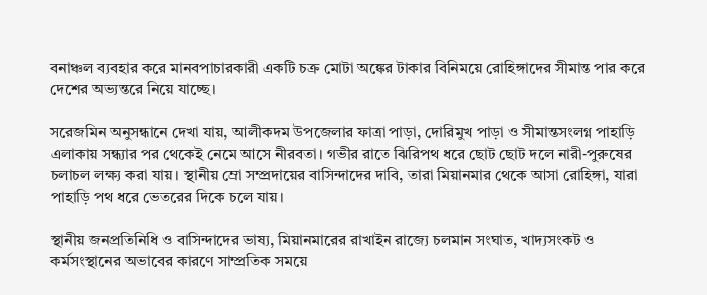বনাঞ্চল ব্যবহার করে মানবপাচারকারী একটি চক্র মোটা অঙ্কের টাকার বিনিময়ে রোহিঙ্গাদের সীমান্ত পার করে দেশের অভ্যন্তরে নিয়ে যাচ্ছে।

সরেজমিন অনুসন্ধানে দেখা যায়, আলীকদম উপজেলার ফাত্রা পাড়া, দোরিমুখ পাড়া ও সীমান্তসংলগ্ন পাহাড়ি এলাকায় সন্ধ্যার পর থেকেই নেমে আসে নীরবতা। গভীর রাতে ঝিরিপথ ধরে ছোট ছোট দলে নারী-পুরুষের চলাচল লক্ষ্য করা যায়। স্থানীয় ম্রো সম্প্রদায়ের বাসিন্দাদের দাবি, তারা মিয়ানমার থেকে আসা রোহিঙ্গা, যারা পাহাড়ি পথ ধরে ভেতরের দিকে চলে যায়।

স্থানীয় জনপ্রতিনিধি ও বাসিন্দাদের ভাষ্য, মিয়ানমারের রাখাইন রাজ্যে চলমান সংঘাত, খাদ্যসংকট ও কর্মসংস্থানের অভাবের কারণে সাম্প্রতিক সময়ে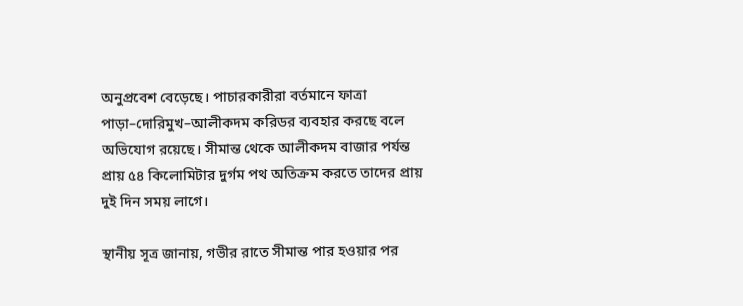অনুপ্রবেশ বেড়েছে। পাচারকারীরা বর্তমানে ফাত্রা পাড়া–দোরিমুখ–আলীকদম করিডর ব্যবহার করছে বলে অভিযোগ রয়েছে। সীমান্ত থেকে আলীকদম বাজার পর্যন্ত প্রায় ৫৪ কিলোমিটার দুর্গম পথ অতিক্রম করতে তাদের প্রায় দুই দিন সময় লাগে।

স্থানীয় সূত্র জানায়, গভীর রাতে সীমান্ত পার হওয়ার পর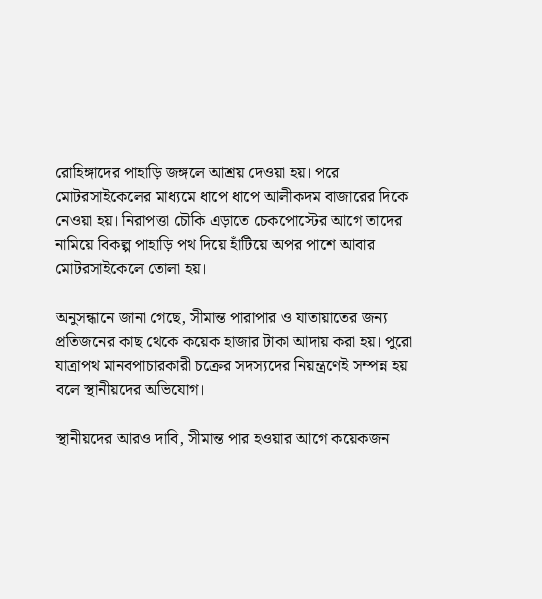রোহিঙ্গাদের পাহাড়ি জঙ্গলে আশ্রয় দেওয়া হয়। পরে মোটরসাইকেলের মাধ্যমে ধাপে ধাপে আলীকদম বাজারের দিকে নেওয়া হয়। নিরাপত্তা চৌকি এড়াতে চেকপোস্টের আগে তাদের নামিয়ে বিকল্প পাহাড়ি পথ দিয়ে হাঁটিয়ে অপর পাশে আবার মোটরসাইকেলে তোলা হয়।

অনুসন্ধানে জানা গেছে, সীমান্ত পারাপার ও যাতায়াতের জন্য প্রতিজনের কাছ থেকে কয়েক হাজার টাকা আদায় করা হয়। পুরো যাত্রাপথ মানবপাচারকারী চক্রের সদস্যদের নিয়ন্ত্রণেই সম্পন্ন হয় বলে স্থানীয়দের অভিযোগ।

স্থানীয়দের আরও দাবি, সীমান্ত পার হওয়ার আগে কয়েকজন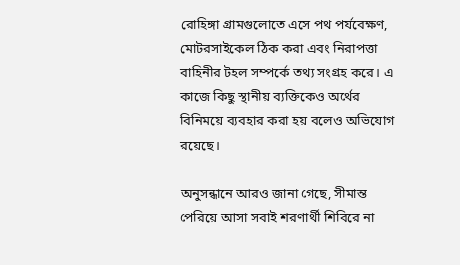রোহিঙ্গা গ্রামগুলোতে এসে পথ পর্যবেক্ষণ, মোটরসাইকেল ঠিক করা এবং নিরাপত্তা বাহিনীর টহল সম্পর্কে তথ্য সংগ্রহ করে। এ কাজে কিছু স্থানীয় ব্যক্তিকেও অর্থের বিনিময়ে ব্যবহার করা হয় বলেও অভিযোগ রয়েছে।

অনুসন্ধানে আরও জানা গেছে, সীমান্ত পেরিয়ে আসা সবাই শরণার্থী শিবিরে না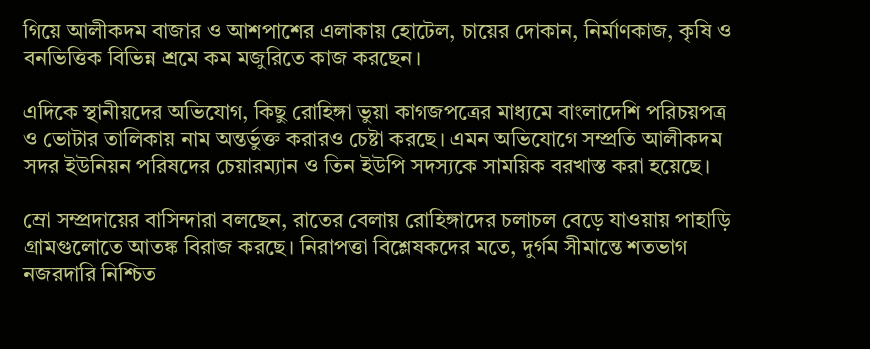গিয়ে আলীকদম বাজার ও আশপাশের এলাকায় হোটেল, চায়ের দোকান, নির্মাণকাজ, কৃষি ও বনভিত্তিক বিভিন্ন শ্রমে কম মজুরিতে কাজ করছেন।

এদিকে স্থানীয়দের অভিযোগ, কিছু রোহিঙ্গা ভুয়া কাগজপত্রের মাধ্যমে বাংলাদেশি পরিচয়পত্র ও ভোটার তালিকায় নাম অন্তর্ভুক্ত করারও চেষ্টা করছে। এমন অভিযোগে সম্প্রতি আলীকদম সদর ইউনিয়ন পরিষদের চেয়ারম্যান ও তিন ইউপি সদস্যকে সাময়িক বরখাস্ত করা হয়েছে।

ম্রো সম্প্রদায়ের বাসিন্দারা বলছেন, রাতের বেলায় রোহিঙ্গাদের চলাচল বেড়ে যাওয়ায় পাহাড়ি গ্রামগুলোতে আতঙ্ক বিরাজ করছে। নিরাপত্তা বিশ্লেষকদের মতে, দুর্গম সীমান্তে শতভাগ নজরদারি নিশ্চিত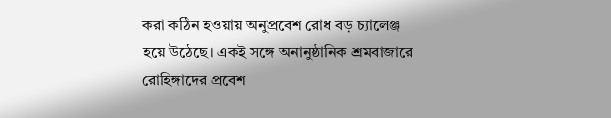করা কঠিন হওয়ায় অনুপ্রবেশ রোধ বড় চ্যালেঞ্জ হয়ে উঠেছে। একই সঙ্গে অনানুষ্ঠানিক শ্রমবাজারে রোহিঙ্গাদের প্রবেশ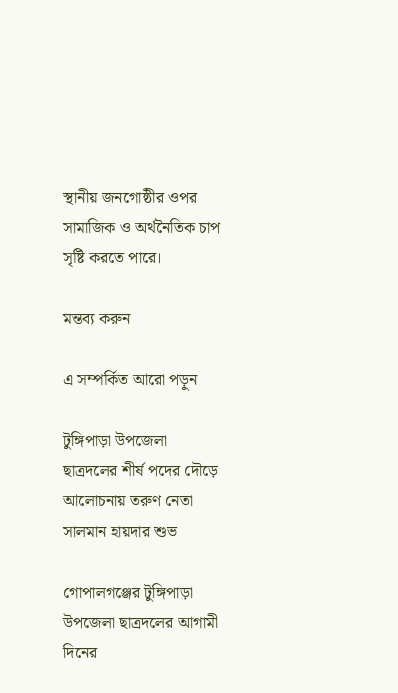স্থানীয় জনগোষ্ঠীর ওপর সামাজিক ও অর্থনৈতিক চাপ সৃষ্টি করতে পারে।

মন্তব্য করুন

এ সম্পর্কিত আরো পড়ুন

টুঙ্গিপাড়া উপজেলা ছাত্রদলের শীর্ষ পদের দৌড়ে আলোচনায় তরুণ নেতা সালমান হায়দার শুভ

গোপালগঞ্জের টুঙ্গিপাড়া উপজেলা ছাত্রদলের আগামী দিনের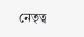নেতৃত্ব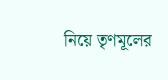নিয়ে তৃণমূলের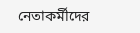নেতাকর্মীদের